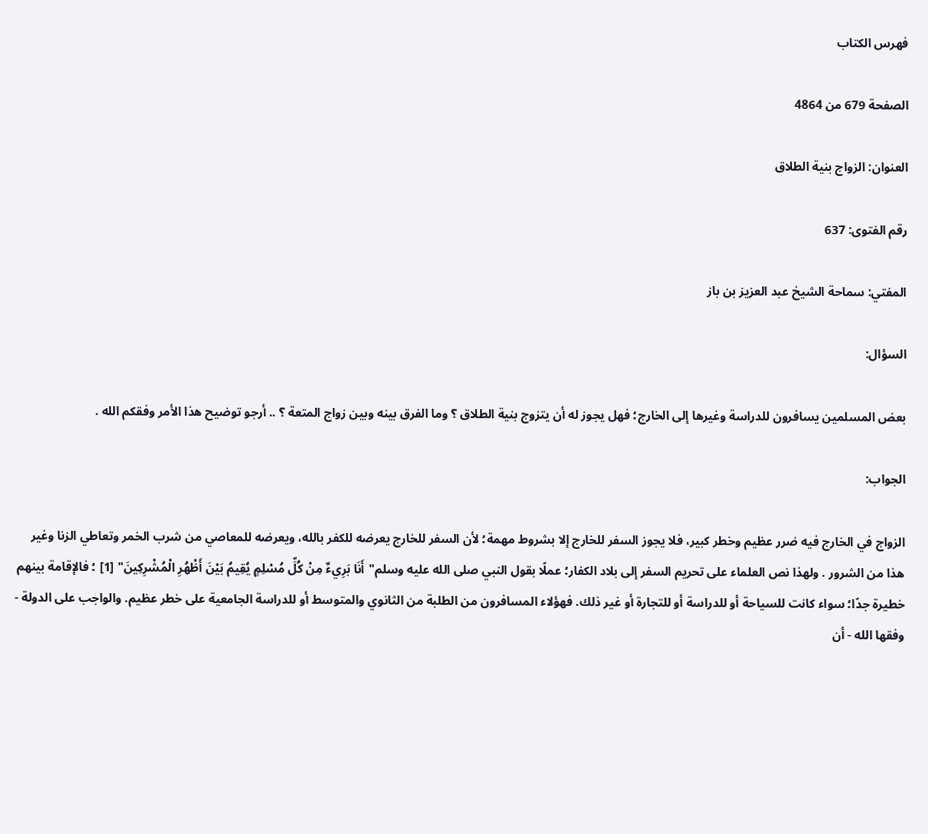فهرس الكتاب

الصفحة 679 من 4864

العنوان: الزواج بنية الطلاق

رقم الفتوى: 637

المفتي: سماحة الشيخ عبد العزيز بن باز

السؤال:

بعض المسلمين يسافرون للدراسة وغيرها إلى الخارج؛ فهل يجوز له أن يتزوج بنية الطلاق ؟ وما الفرق بينه وبين زواج المتعة ؟ .. أرجو توضيح هذا الأمر وفقكم الله .

الجواب:

الزواج في الخارج فيه ضرر عظيم وخطر كبير، فلا يجوز السفر للخارج إلا بشروط مهمة؛ لأن السفر للخارج يعرضه للكفر بالله، ويعرضه للمعاصي من شرب الخمر وتعاطي الزنا وغير هذا من الشرور . ولهذا نص العلماء على تحريم السفر إلى بلاد الكفار؛ عملًا بقول النبي صلى الله عليه وسلم"أَنَا بَرِيءٌ مِنْ كُلِّ مُسْلِمٍ يُقِيمُ بَيْنَ أَظْهُرِ الْمُشْرِكِينَ" [1] ؛ فالإقامة بينهم خطيرة جدًا؛ سواء كانت للسياحة أو للدراسة أو للتجارة أو غير ذلك. فهؤلاء المسافرون من الطلبة من الثانوي والمتوسط أو للدراسة الجامعية على خطر عظيم. والواجب على الدولة - وفقها الله - أن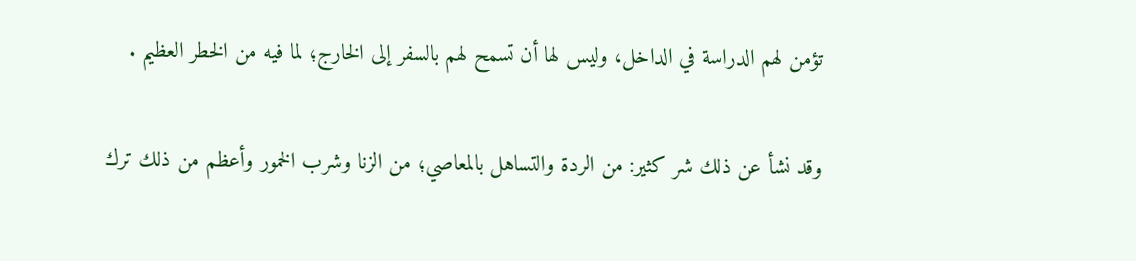تؤمن لهم الدراسة في الداخل، وليس لها أن تسمح لهم بالسفر إلى الخارج؛ لما فيه من الخطر العظيم .

وقد نشأ عن ذلك شر كثير: من الردة والتساهل بالمعاصي؛ من الزنا وشرب الخمور وأعظم من ذلك ترك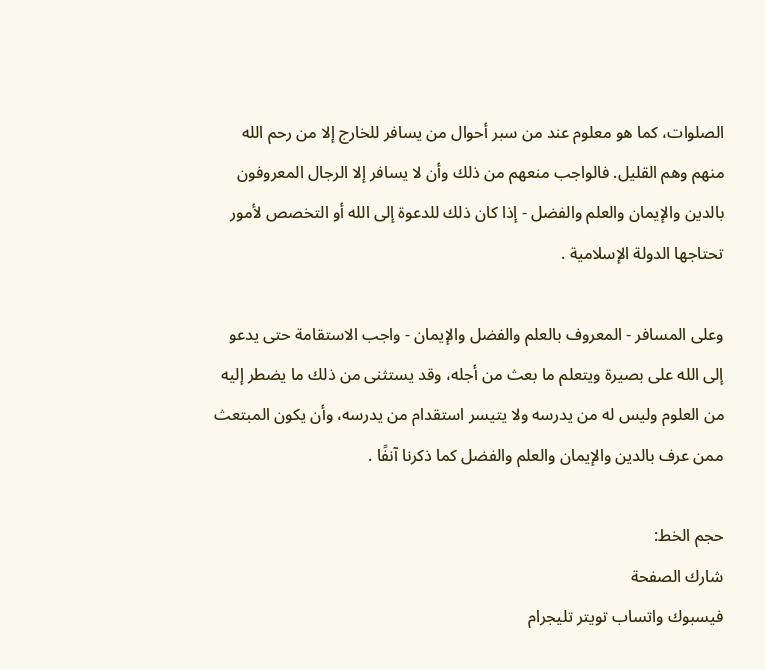الصلوات، كما هو معلوم عند من سبر أحوال من يسافر للخارج إلا من رحم الله منهم وهم القليل. فالواجب منعهم من ذلك وأن لا يسافر إلا الرجال المعروفون بالدين والإيمان والعلم والفضل - إذا كان ذلك للدعوة إلى الله أو التخصص لأمور تحتاجها الدولة الإسلامية .

وعلى المسافر - المعروف بالعلم والفضل والإيمان - واجب الاستقامة حتى يدعو إلى الله على بصيرة ويتعلم ما بعث من أجله، وقد يستثنى من ذلك ما يضطر إليه من العلوم وليس له من يدرسه ولا يتيسر استقدام من يدرسه، وأن يكون المبتعث ممن عرف بالدين والإيمان والعلم والفضل كما ذكرنا آنفًا .

حجم الخط:
شارك الصفحة
فيسبوك واتساب تويتر تليجرام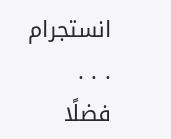انستجرام
. . .
فضلًا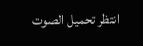انتظر تحميل الصوت